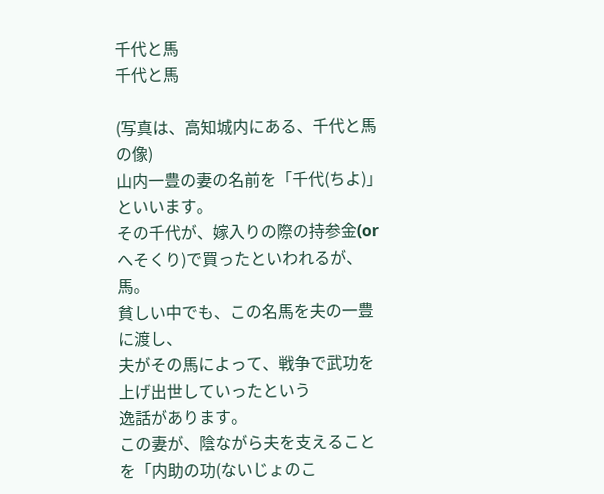千代と馬
千代と馬

(写真は、高知城内にある、千代と馬の像)
山内一豊の妻の名前を「千代(ちよ)」といいます。
その千代が、嫁入りの際の持参金(orへそくり)で買ったといわれるが、馬。
貧しい中でも、この名馬を夫の一豊に渡し、
夫がその馬によって、戦争で武功を上げ出世していったという
逸話があります。
この妻が、陰ながら夫を支えることを「内助の功(ないじょのこ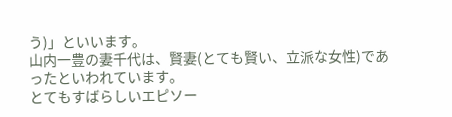う)」といいます。
山内一豊の妻千代は、賢妻(とても賢い、立派な女性)であったといわれています。
とてもすばらしいエピソー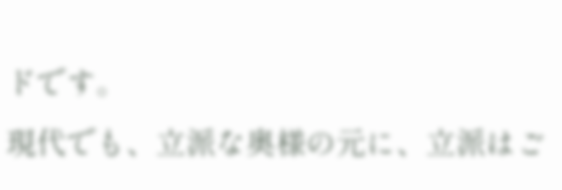ドです。
現代でも、立派な奥様の元に、立派はご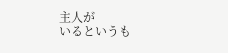主人が
いるというも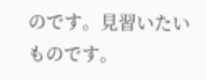のです。見習いたいものです。